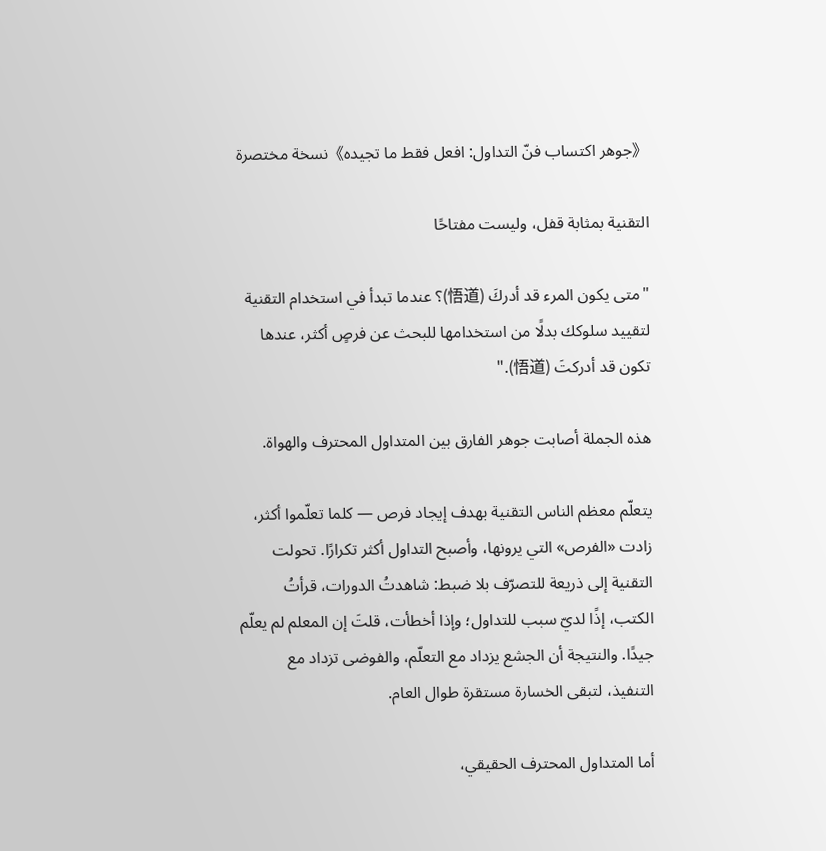《جوهر اكتساب فنّ التداول: افعل فقط ما تجيده》نسخة مختصرة

التقنية بمثابة قفل، وليست مفتاحًا

"متى يكون المرء قد أدركَ (悟道)؟ عندما تبدأ في استخدام التقنية لتقييد سلوكك بدلًا من استخدامها للبحث عن فرصٍ أكثر، عندها تكون قد أدركتَ (悟道)."

هذه الجملة أصابت جوهر الفارق بين المتداول المحترف والهواة.

يتعلّم معظم الناس التقنية بهدف إيجاد فرص — كلما تعلّموا أكثر، زادت «الفرص» التي يرونها، وأصبح التداول أكثر تكرارًا. تحولت التقنية إلى ذريعة للتصرّف بلا ضبط: شاهدتُ الدورات، قرأتُ الكتب، إذًا لديّ سبب للتداول؛ وإذا أخطأت، قلتَ إن المعلم لم يعلّم جيدًا. والنتيجة أن الجشع يزداد مع التعلّم، والفوضى تزداد مع التنفيذ، لتبقى الخسارة مستقرة طوال العام.

أما المتداول المحترف الحقيقي،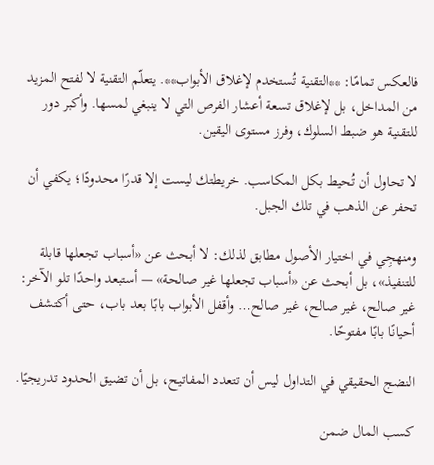فالعكس تمامًا: **التقنية تُستخدم لإغلاق الأبواب**. يتعلّم التقنية لا لفتح المزيد من المداخل، بل لإغلاق تسعة أعشار الفرص التي لا ينبغي لمسها. وأكبر دور للتقنية هو ضبط السلوك، وفرز مستوى اليقين.

لا تحاول أن تُحيط بكل المكاسب. خريطتك ليست إلا قدرًا محدودًا؛ يكفي أن تحفر عن الذهب في تلك الجبل.

ومنهجِي في اختيار الأصول مطابق لذلك: لا أبحث عن «أسباب تجعلها قابلة للتنفيذ»، بل أبحث عن «أسباب تجعلها غير صالحة» — أستبعد واحدًا تلو الآخر: غير صالح، غير صالح، غير صالح… وأقفل الأبواب بابًا بعد باب، حتى أكتشف أحيانًا بابًا مفتوحًا.

النضج الحقيقي في التداول ليس أن تتعدد المفاتيح، بل أن تضيق الحدود تدريجيًا.

كسب المال ضمن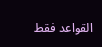القواعد فقط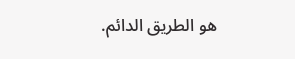هو الطريق الدائم.